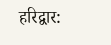हरिद्वार: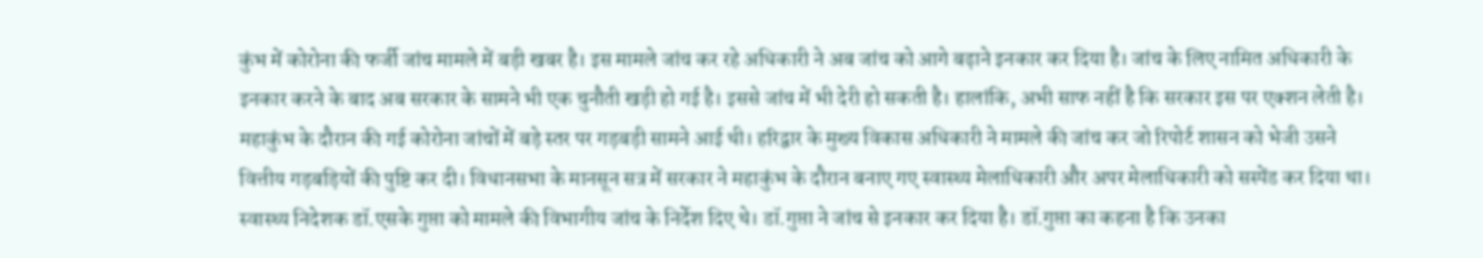कुंभ में कोरोना की फर्जी जांच मामले में बड़ी खबर है। इस मामले जांच कर रहे अधिकारी ने अब जांच को आगे बढ़ाने इनकार कर दिया है। जांच के लिए नामित अधिकारी के इनकार करने के बाद अब सरकार के सामने भी एक चुनौती खड़ी हो गई है। इससे जांच में भी देरी हो सकती है। हालांकि, अभी साफ नहीं है कि सरकार इस पर एक्शन लेती है।
महाकुंभ के दौरान की गई कोरोना जांचों में बड़े स्तर पर गड़बड़ी सामने आई थी। हरिद्वार के मुख्य विकास अधिकारी ने मामले की जांच कर जो रिपोर्ट शासन को भेजी उसने वित्तीय गड़बड़ियों की पुष्टि कर दी। विधानसभा के मानसून सत्र में सरकार ने महाकुंभ के दौरान बनाए गए स्वास्थ्य मेलाधिकारी और अपर मेलाधिकारी को सस्पेंड कर दिया था।
स्वास्थ्य निदेशक डॉ.एसके गुप्ता को मामले की विभागीय जांच के निर्देश दिए थे। डॉ.गुप्ता ने जांच से इनकार कर दिया है। डॉ.गुप्ता का कहना है कि उनका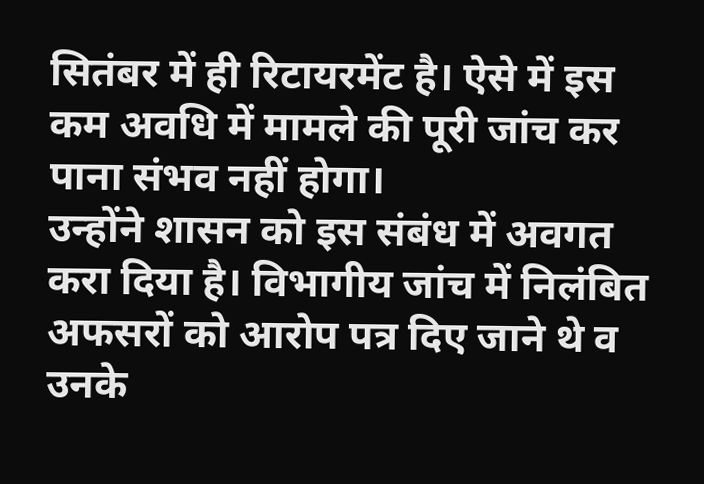सितंबर में ही रिटायरमेंट है। ऐसे में इस कम अवधि में मामले की पूरी जांच कर पाना संभव नहीं होगा।
उन्होंने शासन को इस संबंध में अवगत करा दिया है। विभागीय जांच में निलंबित अफसरों को आरोप पत्र दिए जाने थे व उनके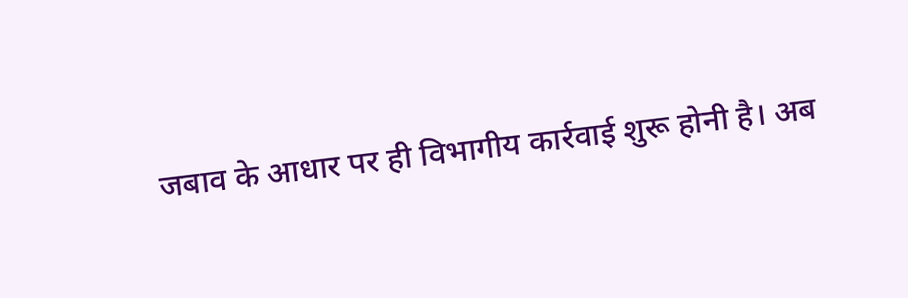जबाव के आधार पर ही विभागीय कार्रवाई शुरू होनी है। अब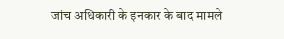जांच अधिकारी के इनकार के बाद मामले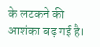के लटकने की आशंका बढ़ गई है।